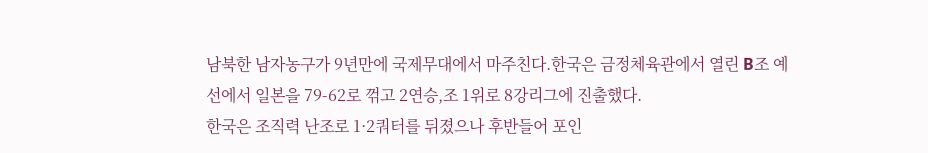남북한 남자농구가 9년만에 국제무대에서 마주친다.한국은 금정체육관에서 열린 B조 예선에서 일본을 79-62로 꺾고 2연승,조 1위로 8강리그에 진출했다.
한국은 조직력 난조로 1·2쿼터를 뒤졌으나 후반들어 포인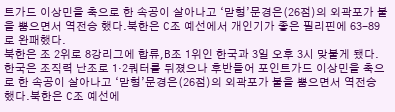트가드 이상민을 축으로 한 속공이 살아나고 ‘맏형’문경은(26점)의 외곽포가 불을 뿜으면서 역전승 했다.북한은 C조 예선에서 개인기가 좋은 필리핀에 63-89로 완패했다.
북한은 조 2위로 8강리그에 합류,B조 1위인 한국과 3일 오후 3시 맞붙게 됐다.
한국은 조직력 난조로 1·2쿼터를 뒤졌으나 후반들어 포인트가드 이상민을 축으로 한 속공이 살아나고 ‘맏형’문경은(26점)의 외곽포가 불을 뿜으면서 역전승 했다.북한은 C조 예선에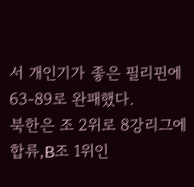서 개인기가 좋은 필리핀에 63-89로 완패했다.
북한은 조 2위로 8강리그에 합류,B조 1위인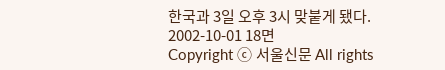한국과 3일 오후 3시 맞붙게 됐다.
2002-10-01 18면
Copyright ⓒ 서울신문 All rights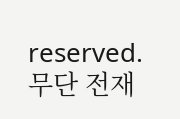reserved. 무단 전재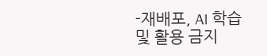-재배포, AI 학습 및 활용 금지